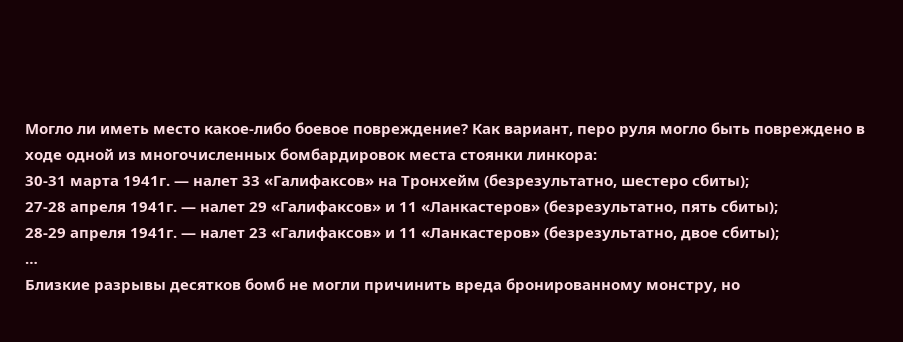Могло ли иметь место какое-либо боевое повреждение? Как вариант, перо руля могло быть повреждено в ходе одной из многочисленных бомбардировок места стоянки линкора:
30-31 марта 1941г. — налет 33 «Галифаксов» на Тронхейм (безрезультатно, шестеро сбиты);
27-28 апреля 1941г. — налет 29 «Галифаксов» и 11 «Ланкастеров» (безрезультатно, пять сбиты);
28-29 апреля 1941г. — налет 23 «Галифаксов» и 11 «Ланкастеров» (безрезультатно, двое сбиты);
…
Близкие разрывы десятков бомб не могли причинить вреда бронированному монстру, но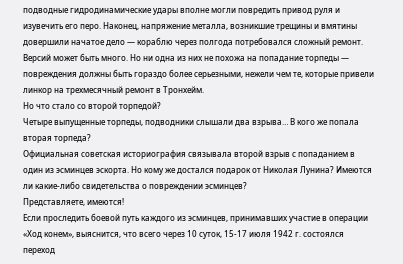подводные гидродинамические удары вполне могли повредить привод руля и изувечить его перо. Наконец, напряжение металла, возникшие трещины и вмятины довершили начатое дело — кораблю через полгода потребовался сложный ремонт. Версий может быть много. Но ни одна из них не похожа на попадание торпеды — повреждения должны быть гораздо более серьезными, нежели чем те, которые привели линкор на трехмесячный ремонт в Тронхейм.
Но что стало со второй торпедой?
Четыре выпущенные торпеды, подводники слышали два взрыва… В кого же попала вторая торпеда?
Официальная советская историография связывала второй взрыв с попаданием в один из эсминцев эскорта. Но кому же достался подарок от Николая Лунина? Имеются ли какие-либо свидетельства о повреждении эсминцев?
Представляете, имеются!
Если проследить боевой путь каждого из эсминцев, принимавших участие в операции «Ход конем», выяснится, что всего через 10 суток, 15-17 июля 1942 г. состоялся переход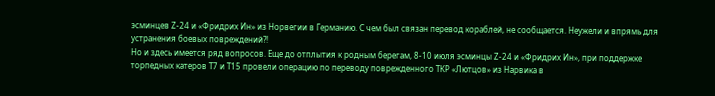эсминцев Z-24 и «Фридрих Ин» из Норвегии в Германию. С чем был связан перевод кораблей, не сообщается. Неужели и впрямь для устранения боевых повреждений?!
Но и здесь имеется ряд вопросов. Еще до отплытия к родным берегам, 8-10 июля эсминцы Z-24 и «Фридрих Ин», при поддержке торпедных катеров T7 и T15 провели операцию по переводу поврежденного ТКР «Лютцов» из Нарвика в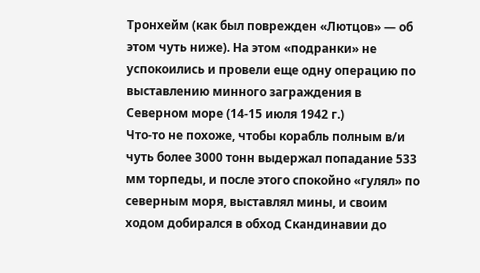Тронхейм (как был поврежден «Лютцов» — об этом чуть ниже). На этом «подранки» не успокоились и провели еще одну операцию по выставлению минного заграждения в Северном море (14-15 июля 1942 г.)
Что-то не похоже, чтобы корабль полным в/и чуть более 3000 тонн выдержал попадание 533 мм торпеды, и после этого спокойно «гулял» по северным моря, выставлял мины, и своим ходом добирался в обход Скандинавии до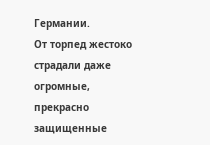Германии.
От торпед жестоко страдали даже огромные, прекрасно защищенные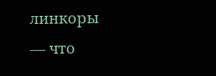линкоры — что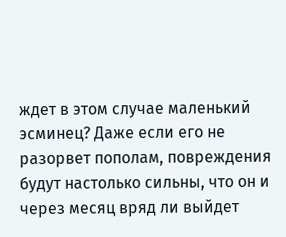ждет в этом случае маленький эсминец? Даже если его не разорвет пополам, повреждения будут настолько сильны, что он и через месяц вряд ли выйдет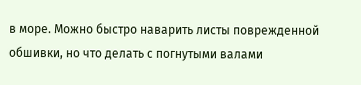в море. Можно быстро наварить листы поврежденной обшивки, но что делать с погнутыми валами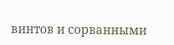винтов и сорванными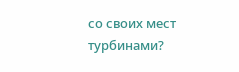со своих мест турбинами?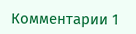Комментарии 1